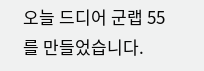오늘 드디어 군랩 55를 만들었습니다.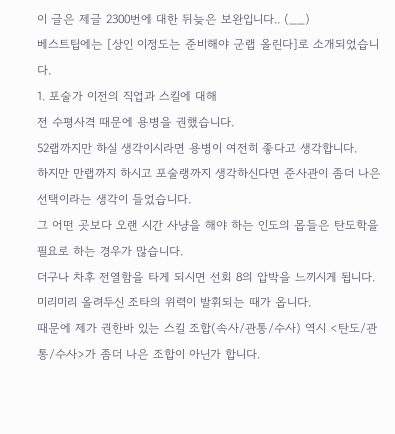이 글은 제글 2300번에 대한 뒤늦은 보완입니다.. (__)
베스트팁에는 [상인 이정도는 준비해야 군랩 올린다]로 소개되었습니다.
1. 포술가 이전의 직업과 스킬에 대해
전 수평사격 때문에 용병을 권했습니다.
52랩까지만 하실 생각이시라면 용병이 여전히 좋다고 생각합니다.
하지만 만랩까지 하시고 포술랭까지 생각하신다면 준사관이 좀더 나은 선택이라는 생각이 들었습니다.
그 어떤 곳보다 오랜 시간 사냥을 해야 하는 인도의 몹들은 탄도학을 필요로 하는 경우가 많습니다.
더구나 차후 전열함을 타게 되시면 선회 8의 압박을 느끼시게 됩니다.
미리미리 올려두신 조타의 위력이 발휘되는 때가 옵니다.
때문에 제가 권한바 있는 스킬 조합(속사/관통/수사) 역시 <탄도/관통/수사>가 좀더 나은 조합이 아닌가 합니다.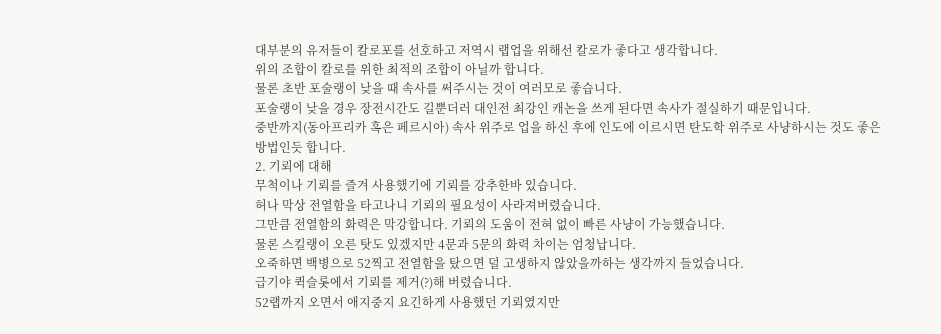대부분의 유저들이 칼로포를 선호하고 저역시 랩업을 위해선 칼로가 좋다고 생각합니다.
위의 조합이 칼로를 위한 최적의 조합이 아닐까 합니다.
물론 초반 포술랭이 낮을 때 속사를 써주시는 것이 여러모로 좋습니다.
포술랭이 낮을 경우 장전시간도 길뿐더러 대인전 최강인 캐논을 쓰게 된다면 속사가 절실하기 때문입니다.
중반까지(동아프리카 혹은 페르시아) 속사 위주로 업을 하신 후에 인도에 이르시면 탄도학 위주로 사냥하시는 것도 좋은
방법인듯 합니다.
2. 기뢰에 대해
무척이나 기뢰를 즐겨 사용했기에 기뢰를 강추한바 있습니다.
허나 막상 전열함을 타고나니 기뢰의 필요성이 사라져버렸습니다.
그만큼 전열함의 화력은 막강합니다. 기뢰의 도움이 전혀 없이 빠른 사냥이 가능했습니다.
물론 스킬랭이 오른 탓도 있겠지만 4문과 5문의 화력 차이는 엄청납니다.
오죽하면 백병으로 52찍고 전열함을 탔으면 덜 고생하지 않았을까하는 생각까지 들었습니다.
급기야 퀵슬롯에서 기뢰를 제거(?)해 버렸습니다.
52랩까지 오면서 애지중지 요긴하게 사용했던 기뢰였지만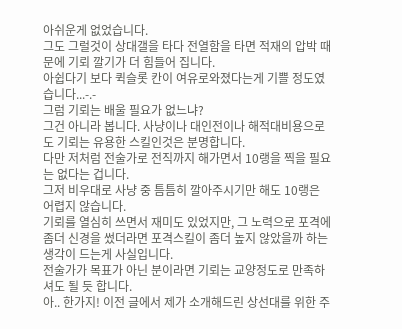아쉬운게 없었습니다.
그도 그럴것이 상대갤을 타다 전열함을 타면 적재의 압박 때문에 기뢰 깔기가 더 힘들어 집니다.
아쉽다기 보다 퀵슬롯 칸이 여유로와졌다는게 기쁠 정도였습니다...-.-
그럼 기뢰는 배울 필요가 없느냐?
그건 아니라 봅니다. 사냥이나 대인전이나 해적대비용으로도 기뢰는 유용한 스킬인것은 분명합니다.
다만 저처럼 전술가로 전직까지 해가면서 10랭을 찍을 필요는 없다는 겁니다.
그저 비우대로 사냥 중 틈틈히 깔아주시기만 해도 10랭은 어렵지 않습니다.
기뢰를 열심히 쓰면서 재미도 있었지만, 그 노력으로 포격에 좀더 신경을 썼더라면 포격스킬이 좀더 높지 않았을까 하는
생각이 드는게 사실입니다.
전술가가 목표가 아닌 분이라면 기뢰는 교양정도로 만족하셔도 될 듯 합니다.
아.. 한가지! 이전 글에서 제가 소개해드린 상선대를 위한 주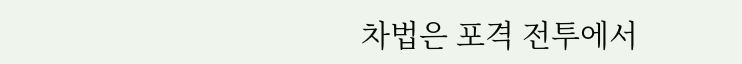차법은 포격 전투에서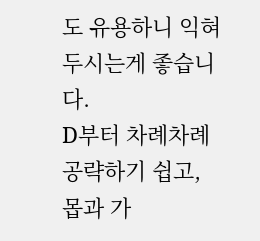도 유용하니 익혀두시는게 좋습니다.
D부터 차례차례 공략하기 쉽고, 몹과 가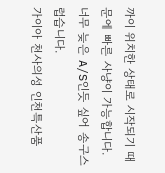까이 위치한 상태로 시작되기 때문에 빠른 사냥이 가능합니다.
너무 늦은 A/S인듯 싶어 송구스럽습니다.
가이아 천사의성 인천특산품